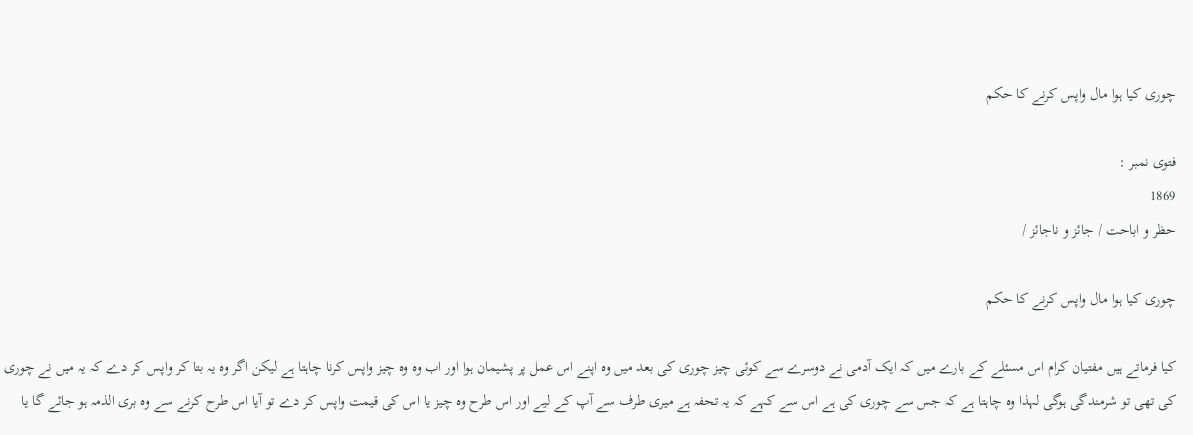چوری کیا ہوا مال واپس کرنے کا حکم

فتوی نمبر :
1869
حظر و اباحت / جائز و ناجائز /

چوری کیا ہوا مال واپس کرنے کا حکم

کیا فرماتے ہیں مفتیان کرام اس مسئلے کے بارے میں کہ ایک آدمی نے دوسرے سے کوئی چیز چوری کی بعد میں وہ اپنے اس عمل پر پشیمان ہوا اور اب وہ وہ چیز واپس کرنا چاہتا ہے لیکن اگر وہ یہ بتا کر واپس کر دے کہ یہ میں نے چوری کی تھی تو شرمندگی ہوگی لہذا وہ چاہتا ہے کہ جس سے چوری کی ہے اس سے کہے کہ یہ تحفہ ہے میری طرف سے آپ کے لیے اور اس طرح وہ چیز یا اس کی قیمت واپس کر دے تو آیا اس طرح کرنے سے وہ بری الذمہ ہو جائے گا یا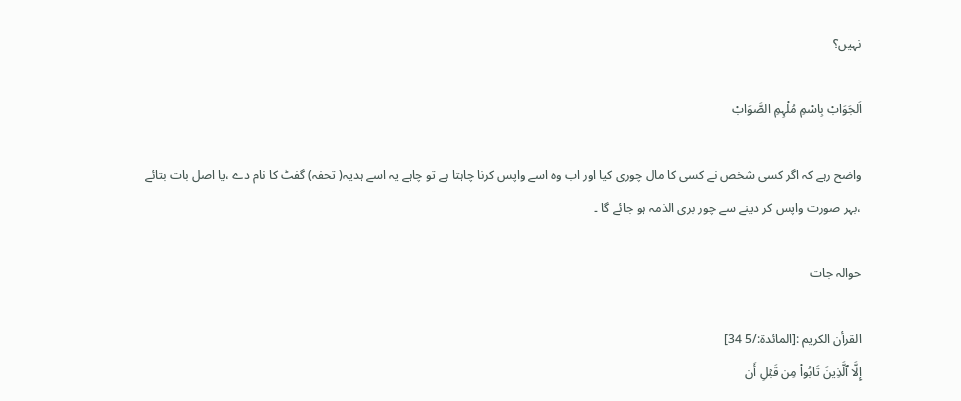نہیں؟

اَلجَوَابْ بِاسْمِ مُلْہِمِ الصَّوَابْ

واضح رہے کہ اگر کسی شخص نے کسی کا مال چوری کیا اور اب وہ اسے واپس کرنا چاہتا ہے تو چاہے یہ اسے ہدیہ( تحفہ) گفٹ کا نام دے ،یا اصل بات بتائے ،بہر صورت واپس کر دینے سے چور بری الذمہ ہو جائے گا ۔

حوالہ جات

القرأن الكريم :[المائدة:/5 34]
إِلَّا ٱلَّذِينَ تَابُواْ مِن قَبۡلِ أَن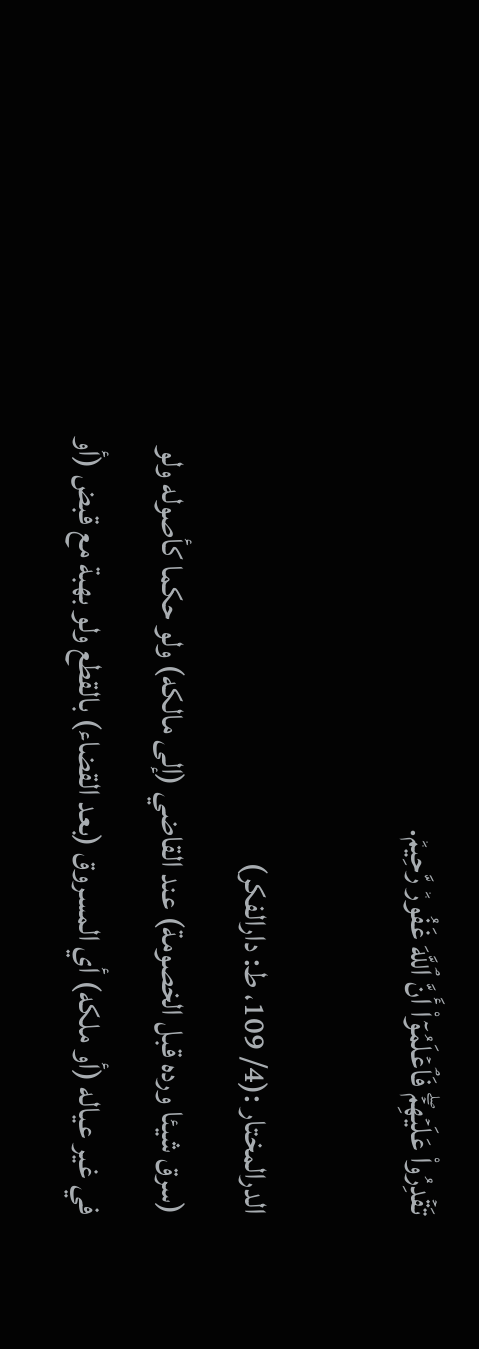تَقۡدِرُواْ عَلَيۡهِمۡۖ فَٱعۡلَمُوٓاْ أَنَّ ٱللَّهَ غَفُورٞ رَّحِيمٞ.

الدرالمختار :(4/ 109، ط: دارالفكر)
(سرق ‌شيئا ورده قبل الخصومة) عند القاضي (إلى مالكه) ولو حكما كأصوله ولو في غير عياله (أو ملكه) أي المسروق (بعد القضاء) بالقطع ولو بهبة مع قبض (أو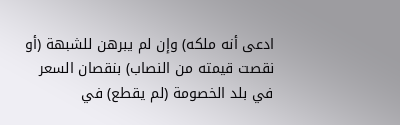ادعى أنه ملكه) وإن لم يبرهن للشبهة (أو نقصت قيمته من النصاب) بنقصان السعر في بلد الخصومة (لم يقطع) في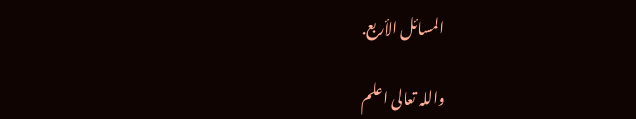المسائل الأربع.

واللہ تعالی اعلم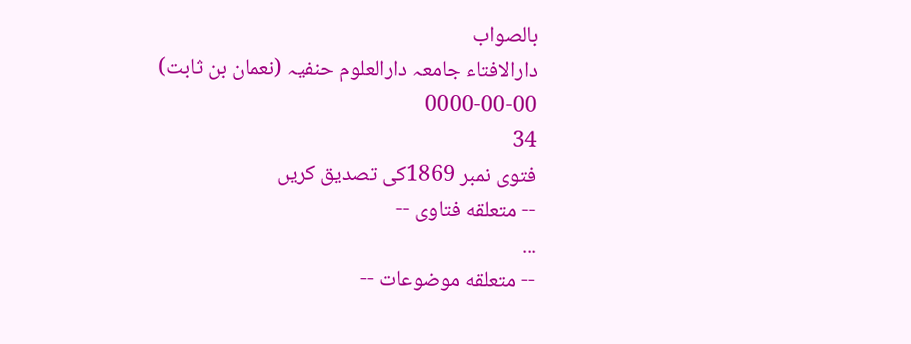بالصواب
دارالافتاء جامعہ دارالعلوم حنفیہ (نعمان بن ثابت)
0000-00-00
34
فتوی نمبر 1869کی تصدیق کریں
-- متعلقه فتاوی --
...
-- متعلقه موضوعات --